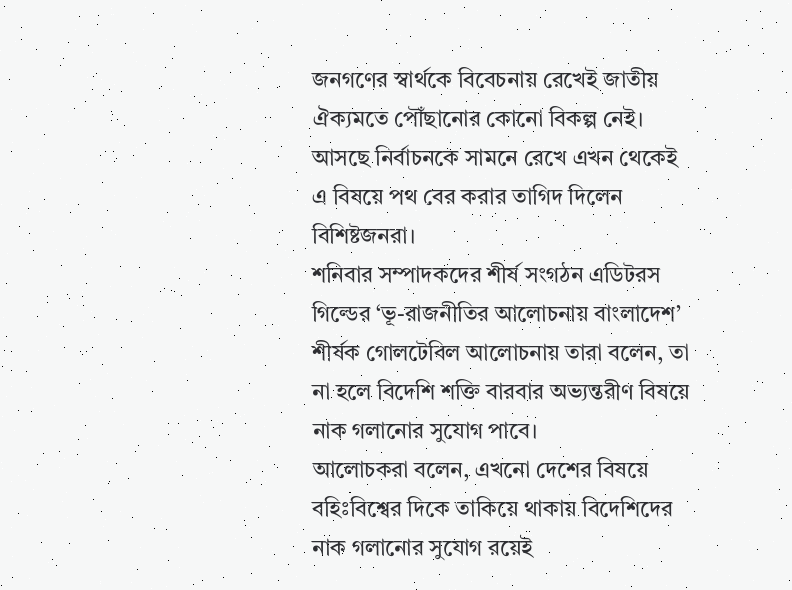জনগণের স্বার্থকে বিবেচনায় রেখেই জাতীয় ঐক্যমতে পৌঁছানোর কোনো বিকল্প নেই। আসছে নির্বাচনকে সামনে রেখে এখন থেকেই এ বিষয়ে পথ বের করার তাগিদ দিলেন বিশিষ্টজনরা।
শনিবার সম্পাদকদের শীর্ষ সংগঠন এডিটরস গিল্ডের ‘ভূ-রাজনীতির আলোচনায় বাংলাদেশ’ শীর্ষক গোলটেবিল আলোচনায় তারা বলেন, তা না হলে বিদেশি শক্তি বারবার অভ্যন্তরীণ বিষয়ে নাক গলানোর সুযোগ পাবে।
আলোচকরা বলেন, এখনো দেশের বিষয়ে বহিঃবিশ্বের দিকে তাকিয়ে থাকায় বিদেশিদের নাক গলানোর সুযোগ রয়েই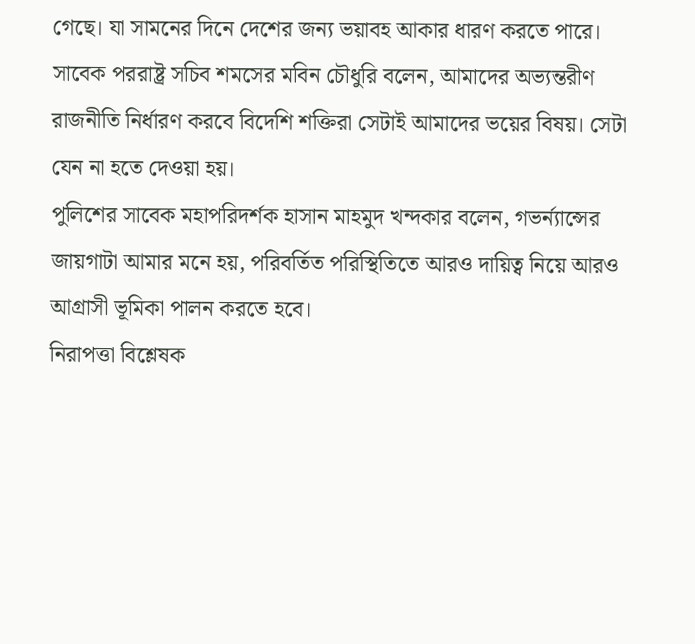গেছে। যা সামনের দিনে দেশের জন্য ভয়াবহ আকার ধারণ করতে পারে।
সাবেক পররাষ্ট্র সচিব শমসের মবিন চৌধুরি বলেন, আমাদের অভ্যন্তরীণ রাজনীতি নির্ধারণ করবে বিদেশি শক্তিরা সেটাই আমাদের ভয়ের বিষয়। সেটা যেন না হতে দেওয়া হয়।
পুলিশের সাবেক মহাপরিদর্শক হাসান মাহমুদ খন্দকার বলেন, গভর্ন্যান্সের জায়গাটা আমার মনে হয়, পরিবর্তিত পরিস্থিতিতে আরও দায়িত্ব নিয়ে আরও আগ্রাসী ভূমিকা পালন করতে হবে।
নিরাপত্তা বিশ্লেষক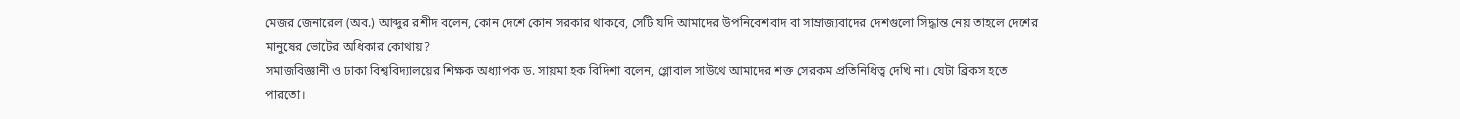মেজর জেনারেল (অব.) আব্দুর রশীদ বলেন, কোন দেশে কোন সরকার থাকবে, সেটি যদি আমাদের উপনিবেশবাদ বা সাম্রাজ্যবাদের দেশগুলো সিদ্ধান্ত নেয় তাহলে দেশের মানুষের ভোটের অধিকার কোথায়?
সমাজবিজ্ঞানী ও ঢাকা বিশ্ববিদ্যালয়ের শিক্ষক অধ্যাপক ড. সায়মা হক বিদিশা বলেন, গ্লোবাল সাউথে আমাদের শক্ত সেরকম প্রতিনিধিত্ব দেখি না। যেটা ব্রিকস হতে পারতো।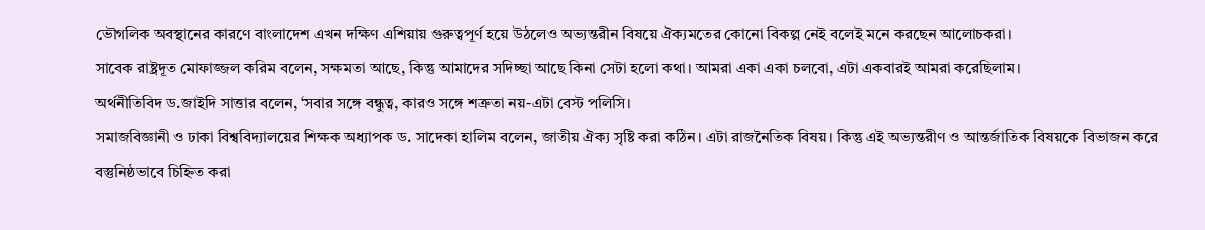ভৌগলিক অবস্থানের কারণে বাংলাদেশ এখন দক্ষিণ এশিয়ায় গুরুত্বপূর্ণ হয়ে উঠলেও অভ্যন্তরীন বিষয়ে ঐক্যমতের কোনো বিকল্প নেই বলেই মনে করছেন আলোচকরা।
সাবেক রাষ্ট্রদূত মোফাজ্জল করিম বলেন, সক্ষমতা আছে, কিন্তু আমাদের সদিচ্ছা আছে কিনা সেটা হলো কথা। আমরা একা একা চলবো, এটা একবারই আমরা করেছিলাম।
অর্থনীতিবিদ ড.জাইদি সাত্তার বলেন, ‘সবার সঙ্গে বন্ধুত্ব, কারও সঙ্গে শত্রুতা নয়-এটা বেস্ট পলিসি।
সমাজবিজ্ঞানী ও ঢাকা বিশ্ববিদ্যালয়ের শিক্ষক অধ্যাপক ড. সাদেকা হালিম বলেন, জাতীয় ঐক্য সৃষ্টি করা কঠিন। এটা রাজনৈতিক বিষয়। কিন্তু এই অভ্যন্তরীণ ও আন্তর্জাতিক বিষয়কে বিভাজন করে বস্তুনিষ্ঠভাবে চিহ্নিত করা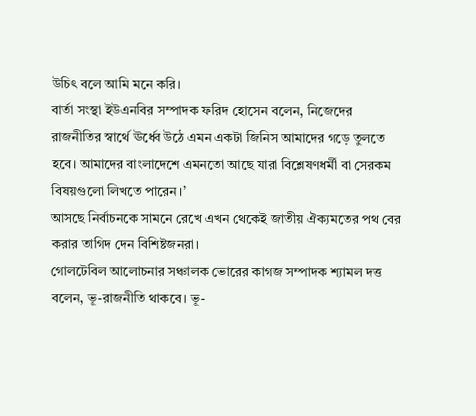উচিৎ বলে আমি মনে করি।
বার্তা সংস্থা ইউএনবির সম্পাদক ফরিদ হোসেন বলেন, নিজেদের রাজনীতির স্বার্থে ঊর্ধ্বে উঠে এমন একটা জিনিস আমাদের গড়ে তুলতে হবে। আমাদের বাংলাদেশে এমনতো আছে যারা বিশ্লেষণধর্মী বা সেরকম বিষয়গুলো লিখতে পারেন।’
আসছে নির্বাচনকে সামনে রেখে এখন থেকেই জাতীয় ঐক্যমতের পথ বের করার তাগিদ দেন বিশিষ্টজনরা।
গোলটেবিল আলোচনার সঞ্চালক ভোরের কাগজ সম্পাদক শ্যামল দত্ত বলেন, ভূ-রাজনীতি থাকবে। ভূ-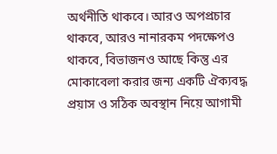অর্থনীতি থাকবে। আরও অপপ্রচার থাকবে, আরও নানারকম পদক্ষেপও থাকবে, বিভাজনও আছে কিন্তু এর মোকাবেলা করার জন্য একটি ঐক্যবদ্ধ প্রয়াস ও সঠিক অবস্থান নিয়ে আগামী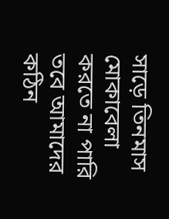সাড়ে তিনমাস মোকাবেলা করতে না পারি তবে আমাদের কঠিন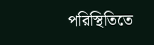পরিস্থিতিতে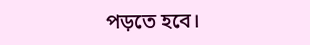পড়তে হবে।